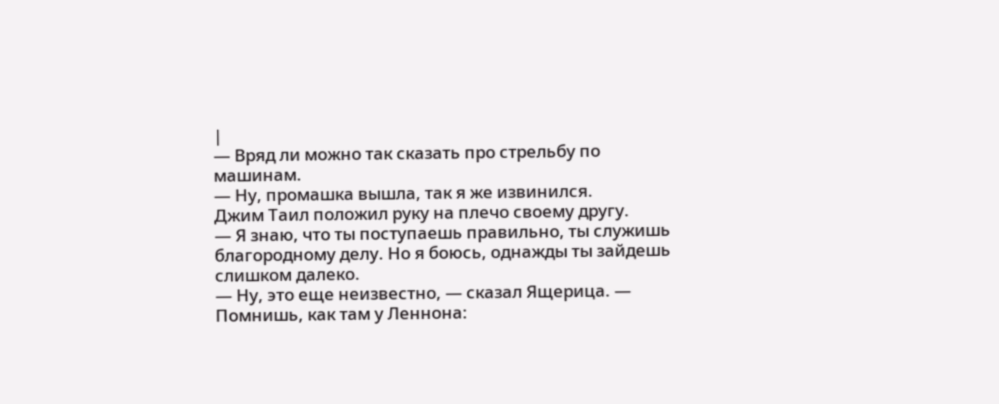|
— Вряд ли можно так сказать про стрельбу по машинам.
— Ну, промашка вышла, так я же извинился.
Джим Таил положил руку на плечо своему другу.
— Я знаю, что ты поступаешь правильно, ты служишь благородному делу. Но я боюсь, однажды ты зайдешь слишком далеко.
— Ну, это еще неизвестно, — сказал Ящерица. — Помнишь, как там у Леннона: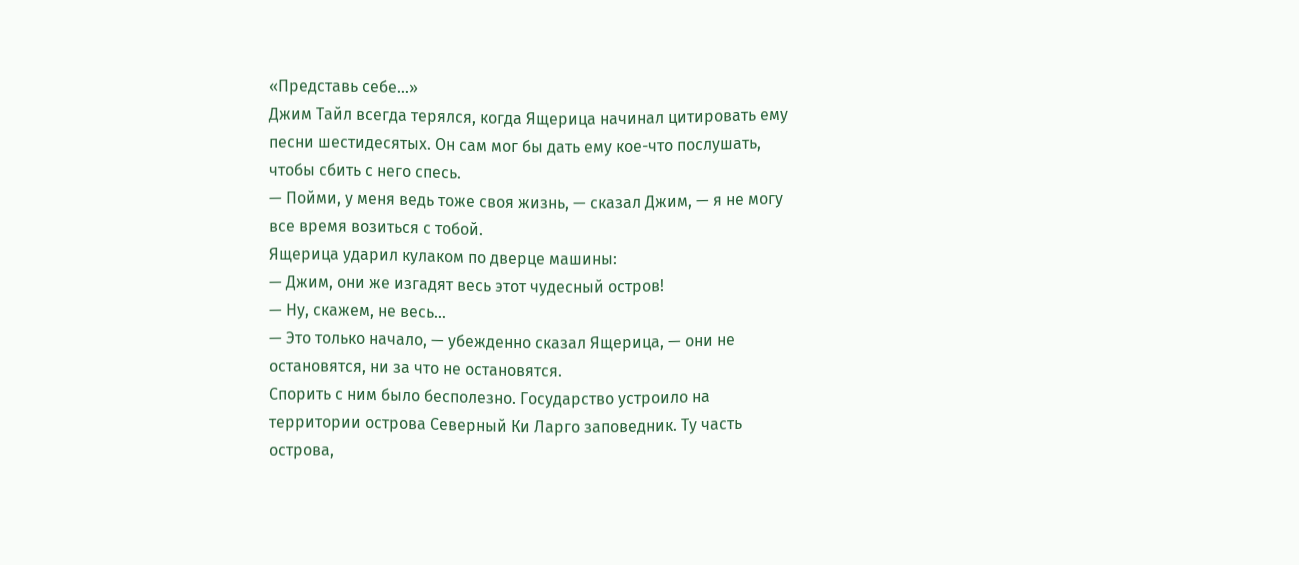«Представь себе…»
Джим Тайл всегда терялся, когда Ящерица начинал цитировать ему песни шестидесятых. Он сам мог бы дать ему кое-что послушать, чтобы сбить с него спесь.
— Пойми, у меня ведь тоже своя жизнь, — сказал Джим, — я не могу все время возиться с тобой.
Ящерица ударил кулаком по дверце машины:
— Джим, они же изгадят весь этот чудесный остров!
— Ну, скажем, не весь…
— Это только начало, — убежденно сказал Ящерица, — они не остановятся, ни за что не остановятся.
Спорить с ним было бесполезно. Государство устроило на территории острова Северный Ки Ларго заповедник. Ту часть острова,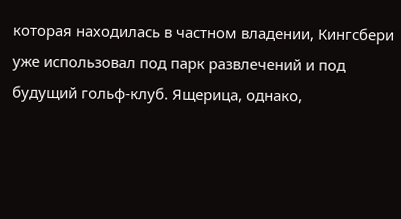которая находилась в частном владении, Кингсбери уже использовал под парк развлечений и под будущий гольф-клуб. Ящерица, однако,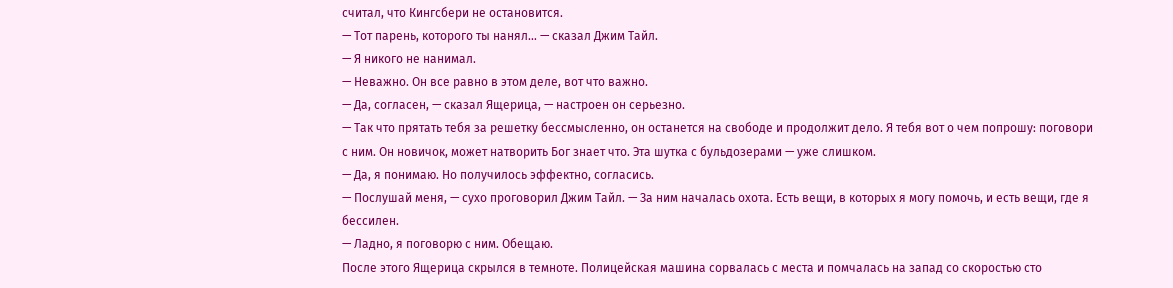считал, что Кингсбери не остановится.
— Тот парень, которого ты нанял… — сказал Джим Тайл.
— Я никого не нанимал.
— Неважно. Он все равно в этом деле, вот что важно.
— Да, согласен, — сказал Ящерица, — настроен он серьезно.
— Так что прятать тебя за решетку бессмысленно, он останется на свободе и продолжит дело. Я тебя вот о чем попрошу: поговори с ним. Он новичок, может натворить Бог знает что. Эта шутка с бульдозерами — уже слишком.
— Да, я понимаю. Но получилось эффектно, согласись.
— Послушай меня, — сухо проговорил Джим Тайл. — За ним началась охота. Есть вещи, в которых я могу помочь, и есть вещи, где я бессилен.
— Ладно, я поговорю с ним. Обещаю.
После этого Ящерица скрылся в темноте. Полицейская машина сорвалась с места и помчалась на запад со скоростью сто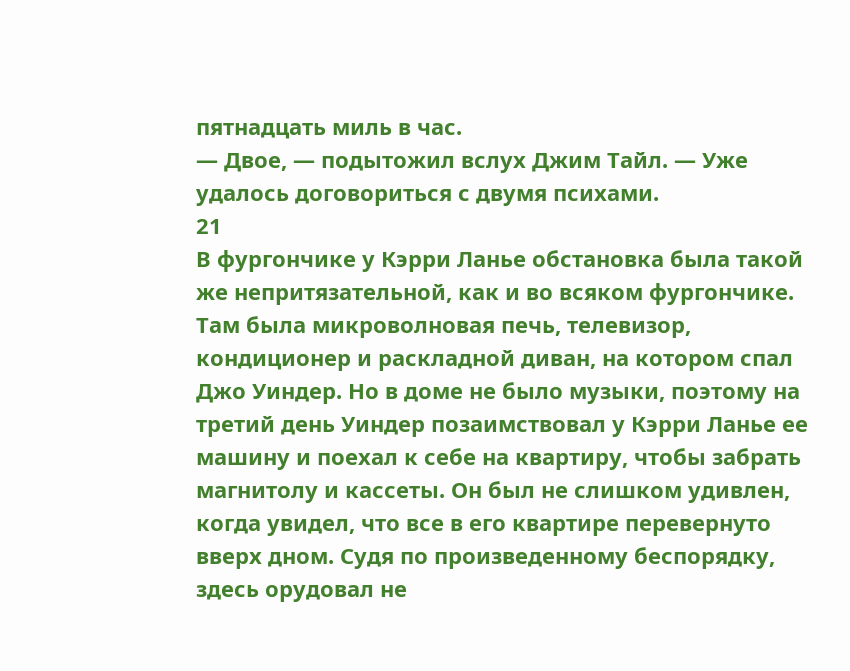пятнадцать миль в час.
— Двое, — подытожил вслух Джим Тайл. — Уже удалось договориться с двумя психами.
21
В фургончике у Кэрри Ланье обстановка была такой же непритязательной, как и во всяком фургончике. Там была микроволновая печь, телевизор, кондиционер и раскладной диван, на котором спал Джо Уиндер. Но в доме не было музыки, поэтому на третий день Уиндер позаимствовал у Кэрри Ланье ее машину и поехал к себе на квартиру, чтобы забрать магнитолу и кассеты. Он был не слишком удивлен, когда увидел, что все в его квартире перевернуто вверх дном. Судя по произведенному беспорядку, здесь орудовал не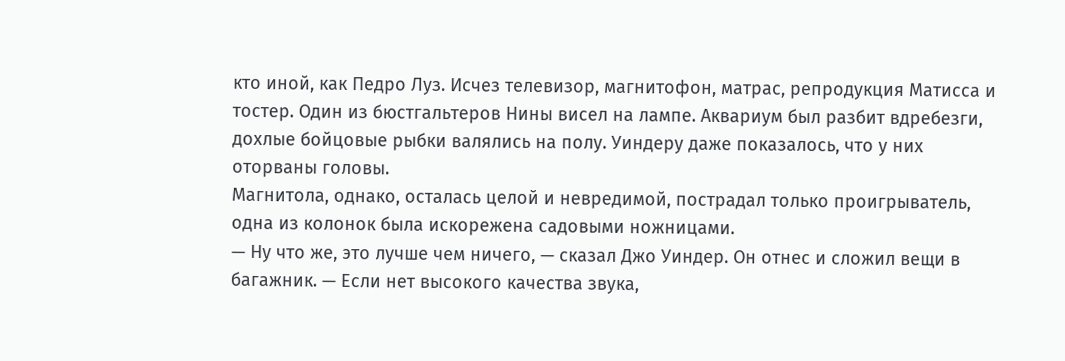кто иной, как Педро Луз. Исчез телевизор, магнитофон, матрас, репродукция Матисса и тостер. Один из бюстгальтеров Нины висел на лампе. Аквариум был разбит вдребезги, дохлые бойцовые рыбки валялись на полу. Уиндеру даже показалось, что у них оторваны головы.
Магнитола, однако, осталась целой и невредимой, пострадал только проигрыватель, одна из колонок была искорежена садовыми ножницами.
— Ну что же, это лучше чем ничего, — сказал Джо Уиндер. Он отнес и сложил вещи в багажник. — Если нет высокого качества звука,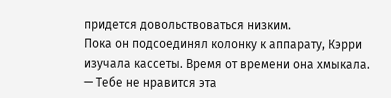придется довольствоваться низким.
Пока он подсоединял колонку к аппарату, Кэрри изучала кассеты. Время от времени она хмыкала.
— Тебе не нравится эта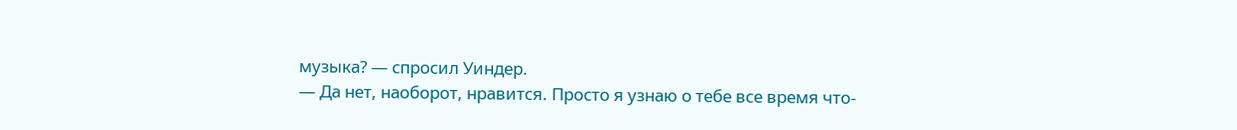музыка? — спросил Уиндер.
— Да нет, наоборот, нравится. Просто я узнаю о тебе все время что-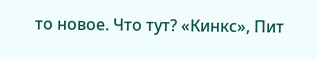то новое. Что тут? «Кинкс», Пит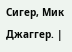Сигер, Мик Джаггер. |